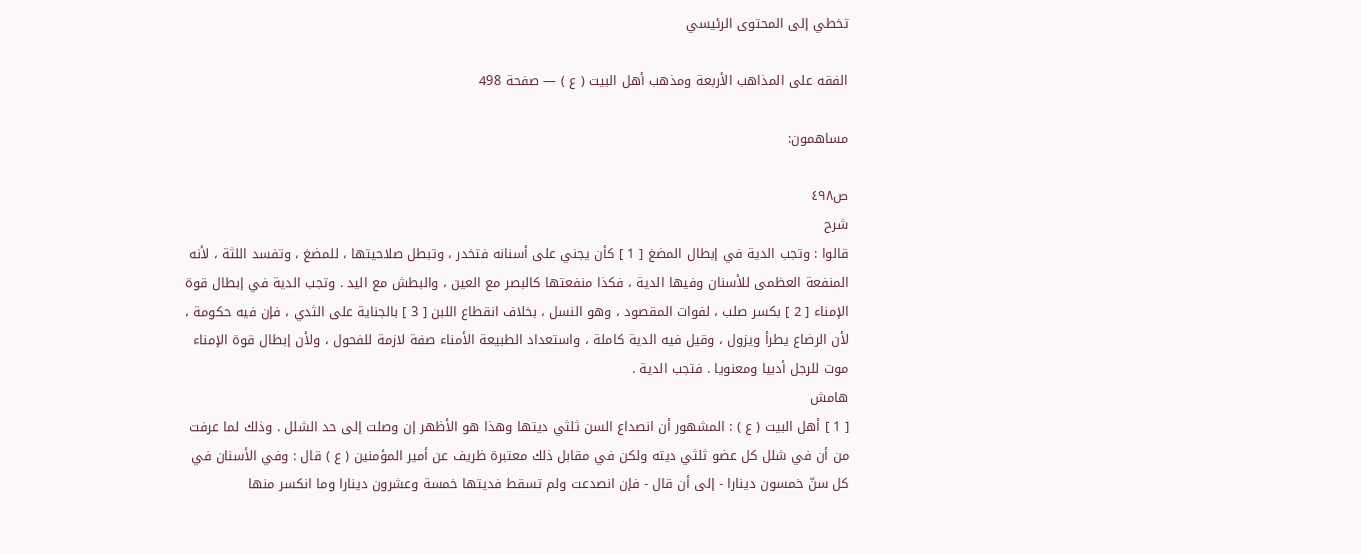تخطي إلى المحتوى الرئيسي

الفقه على المذاهب الأربعة ومذهب أهل البيت ( ع ) — صفحة 498

مساهمون:

ص٤٩٨
شرح
قالوا : وتجب الدية في إبطال المضغ [ 1 ] كأن يجني على أسنانه فتخدر ، وتبطل صلاحيتها ، للمضغ ، وتفسد اللثة ، لأنه المنفعة العظمى للأسنان وفيها الدية ، فكذا منفعتها كالبصر مع العين ، والبطش مع اليد . وتجب الدية في إبطال قوة الإمناء [ 2 ] بكسر صلب ، لفوات المقصود ، وهو النسل ، بخلاف انقطاع اللبن [ 3 ] بالجناية على الثدي ، فإن فيه حكومة ، لأن الرضاع يطرأ ويزول ، وقيل فيه الدية كاملة ، واستعداد الطبيعة الأمناء صفة لازمة للفحول ، ولأن إبطال قوة الإمناء موت للرجل أدبيا ومعنويا . فتجب الدية .
هامش
[ 1 ] أهل البيت ( ع ) : المشهور أن انصداع السن ثلثي ديتها وهذا هو الأظهر إن وصلت إلى حد الشلل . وذلك لما عرفت من أن في شلل كل عضو ثلثي ديته ولكن في مقابل ذلك معتبرة ظريف عن أمير المؤمنين ( ع ) قال : وفي الأسنان في كل سنّ خمسون دينارا - إلى أن قال - فإن انصدعت ولم تسقط فديتها خمسة وعشرون دينارا وما انكسر منها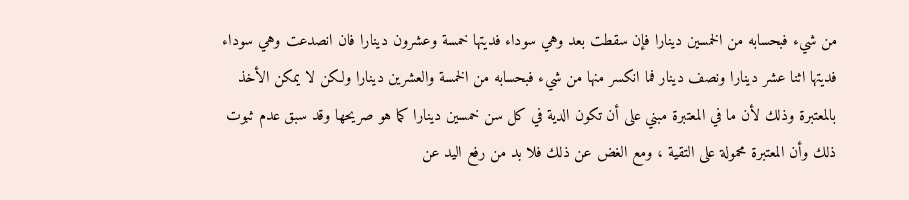من شيء فبحسابه من الخمسين دينارا فإن سقطت بعد وهي سوداء فديتها خمسة وعشرون دينارا فان انصدعت وهي سوداء فديتها اثنا عشر دينارا ونصف دينار فما انكسر منها من شيء فبحسابه من الخمسة والعشرين دينارا ولكن لا يمكن الأخذ بالمعتبرة وذلك لأن ما في المعتبرة مبني على أن تكون الدية في كل سن خمسين دينارا كما هو صريحها وقد سبق عدم ثبوت ذلك وأن المعتبرة محمولة على التقية ، ومع الغض عن ذلك فلا بد من رفع اليد عن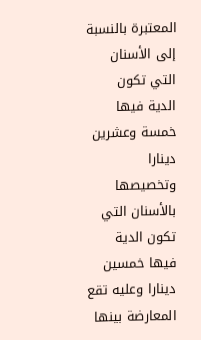المعتبرة بالنسبة إلى الأسنان التي تكون الدية فيها خمسة وعشرين دينارا وتخصيصها بالأسنان التي تكون الدية فيها خمسين دينارا وعليه تقع المعارضة بينها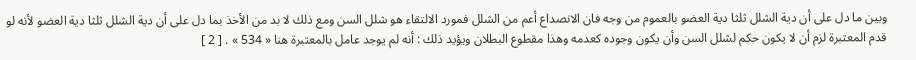وبين ما دل على أن دية الشلل ثلثا دية العضو بالعموم من وجه فان الانصداع أعم من الشلل فمورد الالتقاء هو شلل السن ومع ذلك لا بد من الأخذ بما دل على أن دية الشلل ثلثا دية العضو لأنه لو قدم المعتبرة لزم أن لا يكون حكم لشلل السن وأن يكون وجوده كعدمه وهذا مقطوع البطلان ويؤيد ذلك : أنه لم يوجد عامل بالمعتبرة هنا « 534 » . [ 2 ]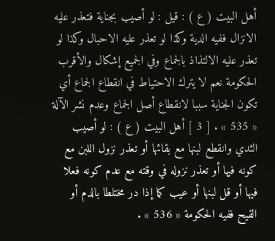أهل البيت ( ع ) : قيل : لو أصيب بجناية فتعذر عليه الانزال ففيه الدية وكذا لو تعذر عليه الاحبال وكذا لو تعذر عليه الالتذاذ بالجماع وفي الجميع إشكال والأقرب الحكومة نعم لا يترك الاحتياط في انقطاع الجماع أي تكون الجناية سببا لانقطاع أصل الجماع وعدم نشر الآلة « 535 » . [ 3 ] أهل البيت ( ع ) : لو أصيب الثدي وانقطع لبنها مع بقائها أو تعذر نزول اللبن مع كونه فيها أو تعذر نزوله في وقته مع عدم كونه فعلا فيها أو قل لبنها أو عيب كما إذا در مختلطا بالدم أو القيح ففيه الحكومة « 536 » .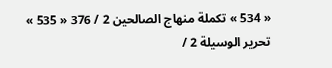« 534 » تكملة منهاج الصالحين 2 / 376 « 535 » تحرير الوسيلة 2 /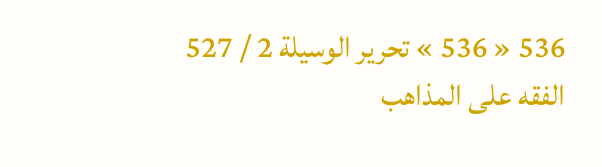536 « 536 » تحرير الوسيلة 2 / 527
الفقه على المذاهب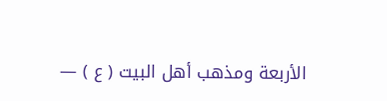الأربعة ومذهب أهل البيت ( ع ) —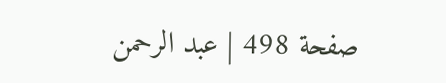صفحة 498 | عبد الرحمن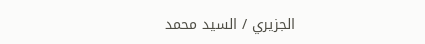الجزيري / السيد محمد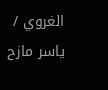الغروي / ياسر مازح